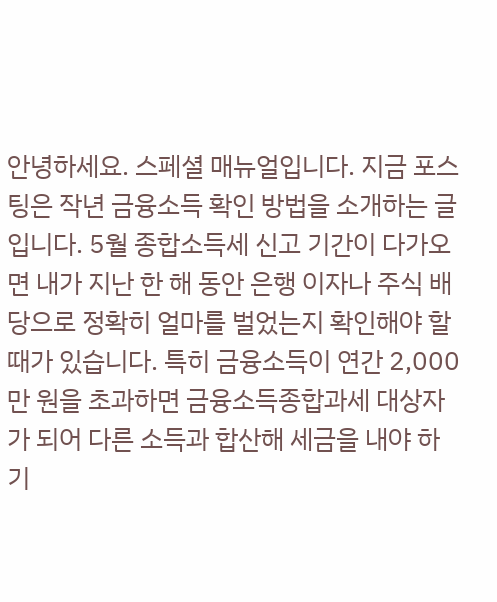안녕하세요. 스페셜 매뉴얼입니다. 지금 포스팅은 작년 금융소득 확인 방법을 소개하는 글입니다. 5월 종합소득세 신고 기간이 다가오면 내가 지난 한 해 동안 은행 이자나 주식 배당으로 정확히 얼마를 벌었는지 확인해야 할 때가 있습니다. 특히 금융소득이 연간 2,000만 원을 초과하면 금융소득종합과세 대상자가 되어 다른 소득과 합산해 세금을 내야 하기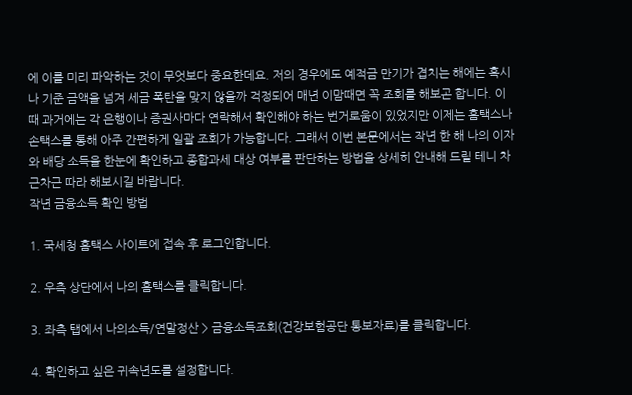에 이를 미리 파악하는 것이 무엇보다 중요한데요. 저의 경우에도 예적금 만기가 겹치는 해에는 혹시나 기준 금액을 넘겨 세금 폭탄을 맞지 않을까 걱정되어 매년 이맘때면 꼭 조회를 해보곤 합니다. 이 때 과거에는 각 은행이나 증권사마다 연락해서 확인해야 하는 번거로움이 있었지만 이제는 홈택스나 손택스를 통해 아주 간편하게 일괄 조회가 가능합니다. 그래서 이번 본문에서는 작년 한 해 나의 이자와 배당 소득을 한눈에 확인하고 종합과세 대상 여부를 판단하는 방법을 상세히 안내해 드릴 테니 차근차근 따라 해보시길 바랍니다.
작년 금융소득 확인 방법

1. 국세청 홈택스 사이트에 접속 후 로그인합니다.

2. 우측 상단에서 나의 홈택스를 클릭합니다.

3. 좌측 탭에서 나의소득/연말정산 > 금융소득조회(건강보험공단 통보자료)를 클릭합니다.

4. 확인하고 싶은 귀속년도를 설정합니다.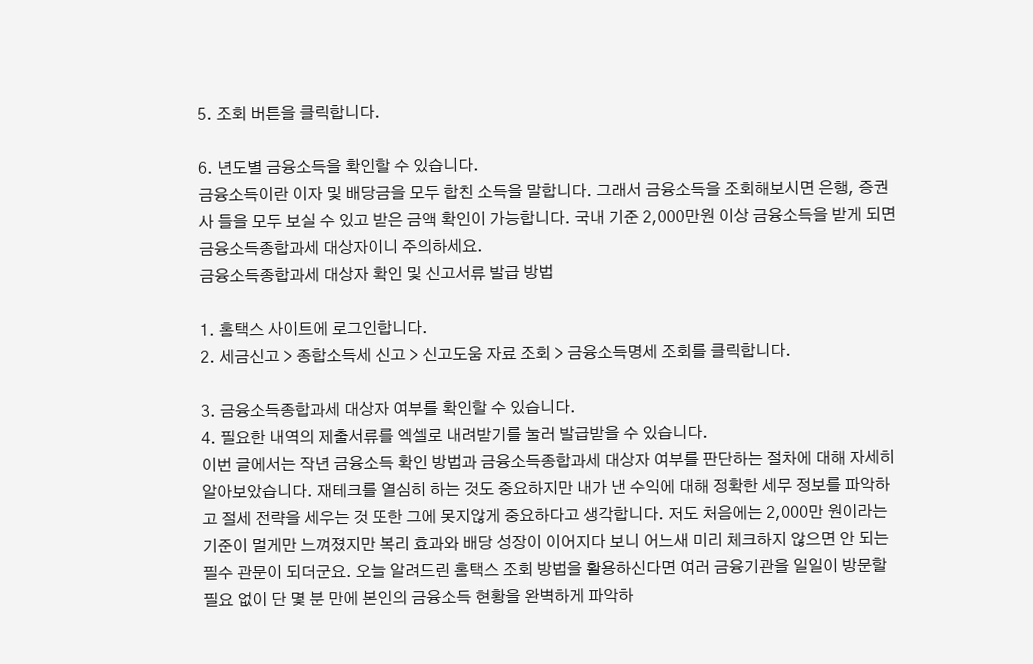5. 조회 버튼을 클릭합니다.

6. 년도별 금융소득을 확인할 수 있습니다.
금융소득이란 이자 및 배당금을 모두 합친 소득을 말합니다. 그래서 금융소득을 조회해보시면 은행, 증권사 들을 모두 보실 수 있고 받은 금액 확인이 가능합니다. 국내 기준 2,000만원 이상 금융소득을 받게 되면 금융소득종합과세 대상자이니 주의하세요.
금융소득종합과세 대상자 확인 및 신고서류 발급 방법

1. 홈택스 사이트에 로그인합니다.
2. 세금신고 > 종합소득세 신고 > 신고도움 자료 조회 > 금융소득명세 조회를 클릭합니다.

3. 금융소득종합과세 대상자 여부를 확인할 수 있습니다.
4. 필요한 내역의 제출서류를 엑셀로 내려받기를 눌러 발급받을 수 있습니다.
이번 글에서는 작년 금융소득 확인 방법과 금융소득종합과세 대상자 여부를 판단하는 절차에 대해 자세히 알아보았습니다. 재테크를 열심히 하는 것도 중요하지만 내가 낸 수익에 대해 정확한 세무 정보를 파악하고 절세 전략을 세우는 것 또한 그에 못지않게 중요하다고 생각합니다. 저도 처음에는 2,000만 원이라는 기준이 멀게만 느껴졌지만 복리 효과와 배당 성장이 이어지다 보니 어느새 미리 체크하지 않으면 안 되는 필수 관문이 되더군요. 오늘 알려드린 홈택스 조회 방법을 활용하신다면 여러 금융기관을 일일이 방문할 필요 없이 단 몇 분 만에 본인의 금융소득 현황을 완벽하게 파악하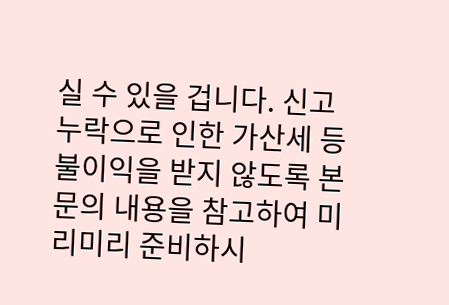실 수 있을 겁니다. 신고 누락으로 인한 가산세 등 불이익을 받지 않도록 본문의 내용을 참고하여 미리미리 준비하시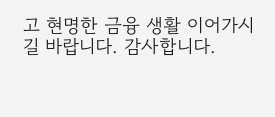고 현명한 금융 생활 이어가시길 바랍니다. 감사합니다.